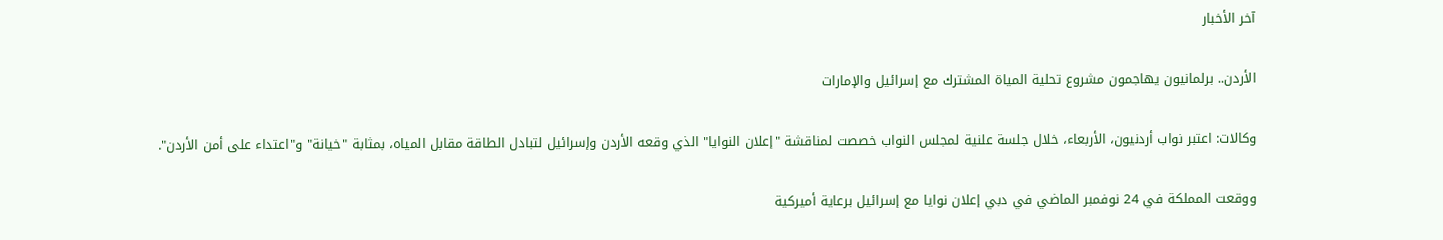آخر الأخبار

الأردن.. برلمانيون يهاجمون مشروع تحلية المياة المشترك مع إسرائيل والإمارات

وكالات: اعتبر نواب أردنيون، الأربعاء، خلال جلسة علنية لمجلس النواب خصصت لمناقشة "إعلان النوايا" الذي وقعه الأردن وإسرائيل لتبادل الطاقة مقابل المياه، بمثابة "خيانة" و"اعتداء على أمن الأردن".

ووقعت المملكة في 24 نوفمبر الماضي في دبي إعلان نوايا مع إسرائيل برعاية أميركية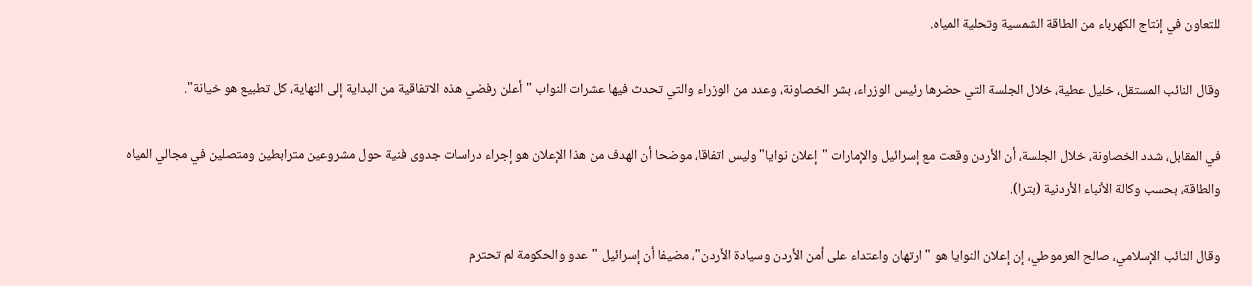للتعاون في إنتاج الكهرباء من الطاقة الشمسية وتحلية المياه.

وقال النائب المستقل، خليل عطية، خلال الجلسة التي حضرها رئيس الوزراء، بشر الخصاونة، وعدد من الوزراء والتي تحدث فيها عشرات النواب "أعلن رفضي هذه الاتفاقية من البداية إلى النهاية، كل تطبيع هو خيانة".

في المقابل، شدد الخصاونة، خلال الجلسة، أن الأردن وقعت مع إسرائيل والإمارات "إعلان نوايا" وليس اتفاقا، موضحا أن الهدف من هذا الإعلان هو إجراء دراسات جدوى فنية حول مشروعين مترابطين ومتصلين في مجالي المياه والطاقة، بحسب وكالة الأنباء الأردنية (بترا).

وقال النائب الإسلامي، صالح العرموطي، إن إعلان النوايا هو "ارتهان واعتداء على أمن الأردن وسيادة الأردن"، مضيفا أن إسرائيل "عدو والحكومة لم تحترم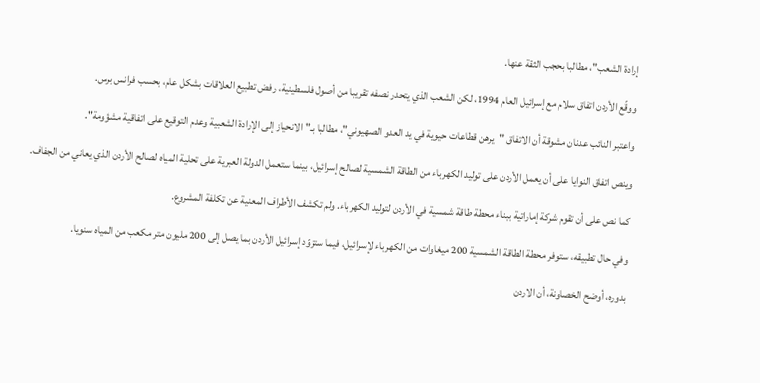إرادة الشعب"، مطالبا بحجب الثقة عنها.

ووقّع الأردن اتفاق سلام مع إسرائيل العام 1994، لكن الشعب الذي يتحدر نصفه تقريبا من أصول فلسطينية، رفض تطبيع العلاقات بشكل عام، بحسب فرانس برس.

واعتبر النائب عدنان مشوقة أن الاتفاق "يرهن قطاعات حيوية في يد العدو الصهيوني"، مطالبا بـ"الانحياز إلى الإرادة الشعبية وعدم التوقيع على اتفاقية مشؤومة".

وينص اتفاق النوايا على أن يعمل الأردن على توليد الكهرباء من الطاقة الشمسية لصالح إسرائيل، بينما ستعمل الدولة العبرية على تحلية المياه لصالح الأردن الذي يعاني من الجفاف.

كما نص على أن تقوم شركة إماراتية ببناء محطة طاقة شمسية في الأردن لتوليد الكهرباء. ولم تكشف الأطراف المعنية عن تكلفة المشروع.

وفي حال تطبيقه، ستوفر محطة الطاقة الشمسية 200 ميغاوات من الكهرباء لإسرائيل، فيما ستزوّد إسرائيل الأردن بما يصل إلى 200 مليون متر مكعب من المياه سنويا.

بدوره، أوضح الخصاونة، أن الاردن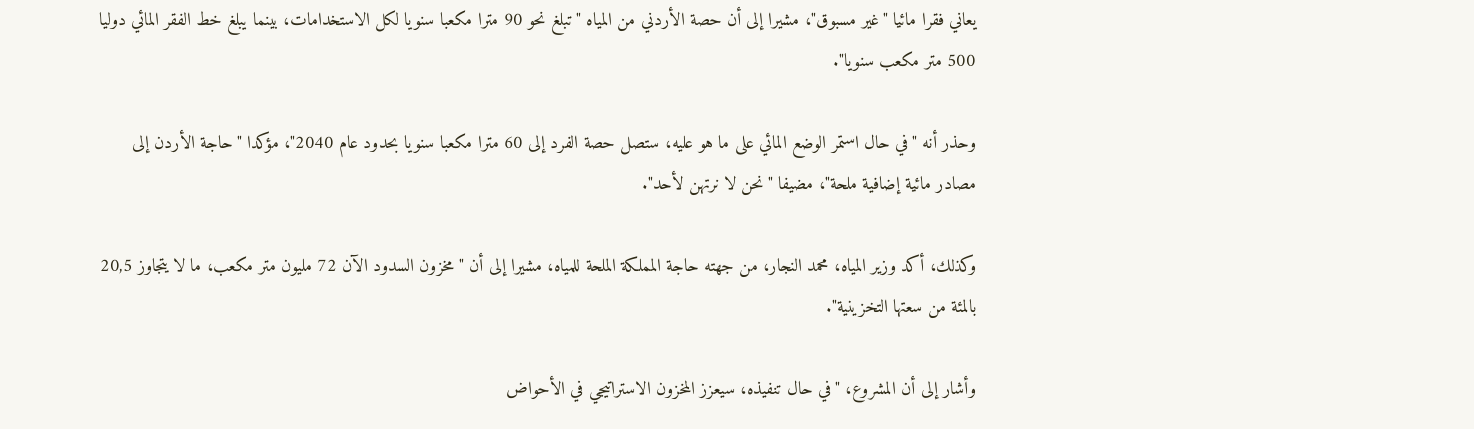يعاني فقرا مائيا "غير مسبوق"، مشيرا إلى أن حصة الأردني من المياه "تبلغ نحو 90 مترا مكعبا سنويا لكل الاستخدامات، بينما يبلغ خط الفقر المائي دوليا 500 متر مكعب سنويا".

وحذر أنه "في حال استمر الوضع المائي على ما هو عليه، ستصل حصة الفرد إلى 60 مترا مكعبا سنويا بحدود عام 2040"، مؤكدا "حاجة الأردن إلى مصادر مائية إضافية ملحة"، مضيفا "نحن لا نرتهن لأحد".

وكذلك، أكد وزير المياه، محمد النجار، من جهته حاجة المملكة الملحة للمياه، مشيرا إلى أن "مخزون السدود الآن 72 مليون متر مكعب، ما لا يتجاوز 20,5 بالمئة من سعتها التخزينية".

وأشار إلى أن المشروع، "في حال تنفيذه، سيعزز المخزون الاستراتيجي في الأحواض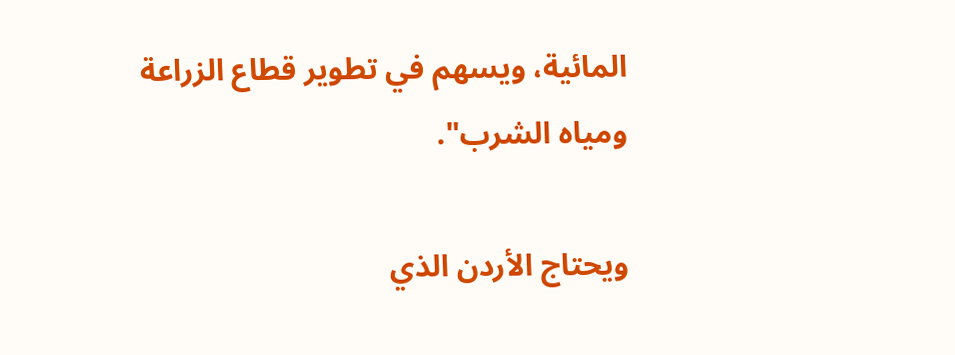المائية، ويسهم في تطوير قطاع الزراعة ومياه الشرب".

ويحتاج الأردن الذي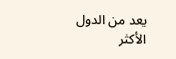يعد من الدول الأكثر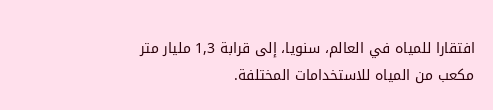افتقارا للمياه في العالم، سنويا، إلى قرابة 1,3 مليار متر مكعب من المياه للاستخدامات المختلفة.